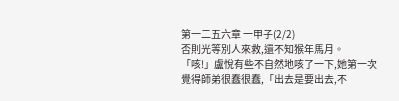第一二五六章 一甲子(2/2)
否則光等別人來救,還不知猴年馬月。
「咳!」盧悅有些不自然地咳了一下,她第一次覺得師弟很蠢很蠢,「出去是要出去,不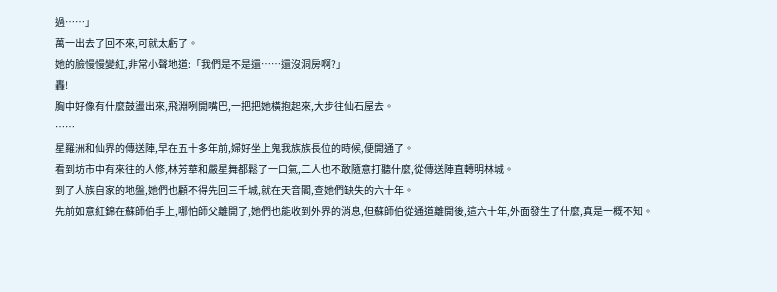過……」
萬一出去了回不來,可就太虧了。
她的臉慢慢變紅,非常小聲地道:「我們是不是還……還沒洞房啊?」
轟!
胸中好像有什麼鼓盪出來,飛淵咧開嘴巴,一把把她橫抱起來,大步往仙石屋去。
……
星羅洲和仙界的傳送陣,早在五十多年前,婦好坐上鬼我族族長位的時候,便開通了。
看到坊市中有來往的人修,林芳華和嚴星舞都鬆了一口氣,二人也不敢隨意打聽什麼,從傳送陣直轉明林城。
到了人族自家的地盤,她們也顧不得先回三千城,就在天音閣,查她們缺失的六十年。
先前如意紅錦在蘇師伯手上,哪怕師父離開了,她們也能收到外界的消息,但蘇師伯從通道離開後,這六十年,外面發生了什麼,真是一概不知。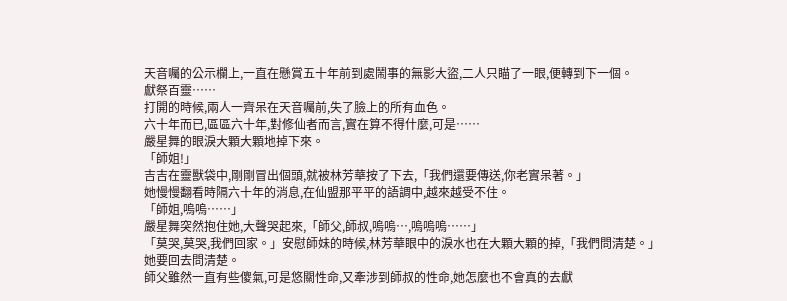天音囑的公示欄上,一直在懸賞五十年前到處鬧事的無影大盜,二人只瞄了一眼,便轉到下一個。
獻祭百靈……
打開的時候,兩人一齊呆在天音囑前,失了臉上的所有血色。
六十年而已,區區六十年,對修仙者而言,實在算不得什麼,可是……
嚴星舞的眼淚大顆大顆地掉下來。
「師姐!」
吉吉在靈獸袋中,剛剛冒出個頭,就被林芳華按了下去,「我們還要傳送,你老實呆著。」
她慢慢翻看時隔六十年的消息,在仙盟那平平的語調中,越來越受不住。
「師姐,嗚嗚……」
嚴星舞突然抱住她,大聲哭起來,「師父,師叔,嗚嗚…,嗚嗚嗚……」
「莫哭,莫哭,我們回家。」安慰師妹的時候,林芳華眼中的淚水也在大顆大顆的掉,「我們問清楚。」
她要回去問清楚。
師父雖然一直有些傻氣,可是悠關性命,又牽涉到師叔的性命,她怎麼也不會真的去獻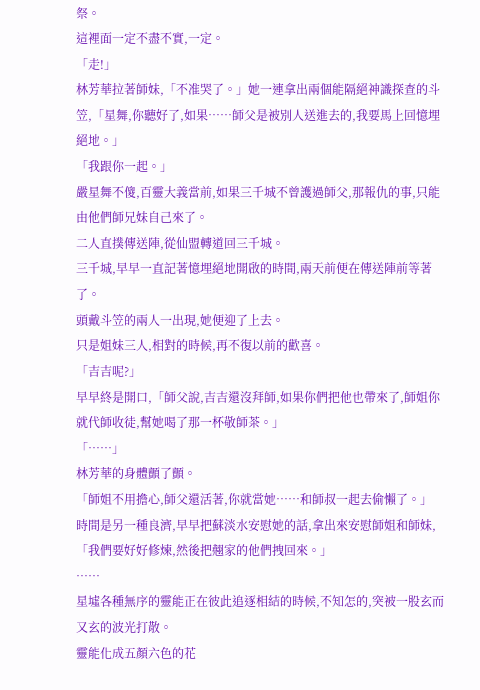祭。
這裡面一定不盡不實,一定。
「走!」
林芳華拉著師妹,「不准哭了。」她一連拿出兩個能隔絕神識探查的斗笠,「星舞,你聽好了,如果……師父是被別人送進去的,我要馬上回憶埋絕地。」
「我跟你一起。」
嚴星舞不傻,百靈大義當前,如果三千城不曾護過師父,那報仇的事,只能由他們師兄妹自己來了。
二人直撲傳送陣,從仙盟轉道回三千城。
三千城,早早一直記著憶埋絕地開啟的時間,兩天前便在傳送陣前等著了。
頭戴斗笠的兩人一出現,她便迎了上去。
只是姐妹三人,相對的時候,再不復以前的歡喜。
「吉吉呢?」
早早終是開口,「師父說,吉吉還沒拜師,如果你們把他也帶來了,師姐你就代師收徒,幫她喝了那一杯敬師茶。」
「……」
林芳華的身體顫了顫。
「師姐不用擔心,師父還活著,你就當她……和師叔一起去偷懶了。」
時間是另一種良濟,早早把蘇淡水安慰她的話,拿出來安慰師姐和師妹,「我們要好好修煉,然後把翹家的他們拽回來。」
……
星墟各種無序的靈能正在彼此追逐相結的時候,不知怎的,突被一股玄而又玄的波光打散。
靈能化成五顏六色的花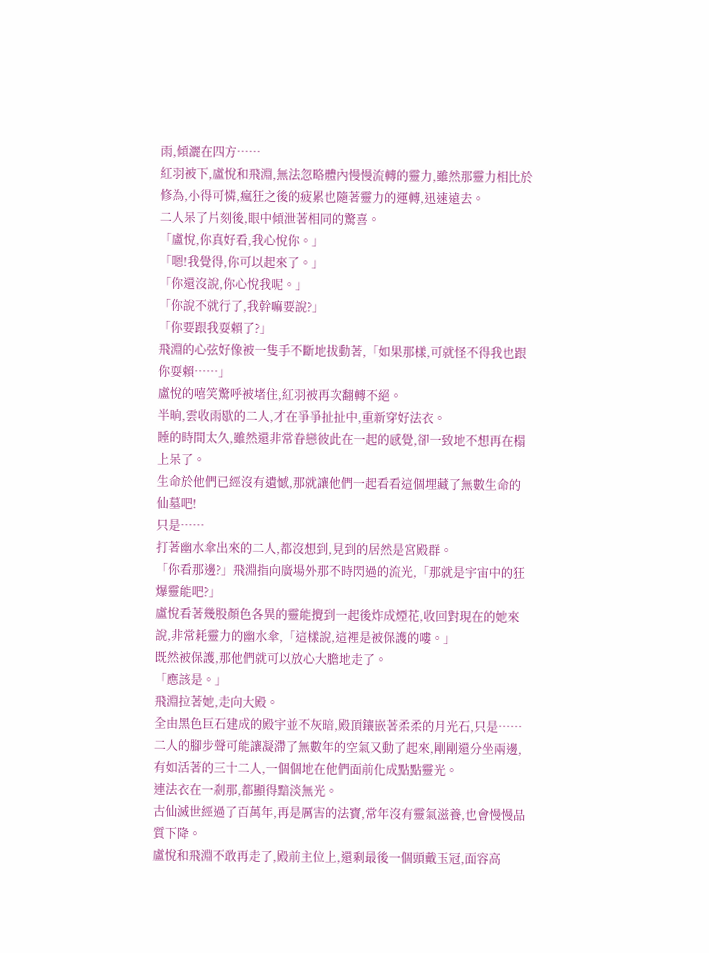雨,傾灑在四方……
紅羽被下,盧悅和飛淵,無法忽略體內慢慢流轉的靈力,雖然那靈力相比於修為,小得可憐,瘋狂之後的疲累也隨著靈力的運轉,迅速遠去。
二人呆了片刻後,眼中傾泄著相同的驚喜。
「盧悅,你真好看,我心悅你。」
「嗯!我覺得,你可以起來了。」
「你還沒說,你心悅我呢。」
「你說不就行了,我幹嘛要說?」
「你要跟我耍賴了?」
飛淵的心弦好像被一隻手不斷地拔動著,「如果那樣,可就怪不得我也跟你耍賴……」
盧悅的嘻笑驚呼被堵住,紅羽被再次翻轉不絕。
半晌,雲收雨歇的二人,才在爭爭扯扯中,重新穿好法衣。
睡的時間太久,雖然還非常眷戀彼此在一起的感覺,卻一致地不想再在榻上呆了。
生命於他們已經沒有遺憾,那就讓他們一起看看這個埋藏了無數生命的仙墓吧!
只是……
打著幽水傘出來的二人,都沒想到,見到的居然是宮殿群。
「你看那邊?」飛淵指向廣場外那不時閃過的流光,「那就是宇宙中的狂爆靈能吧?」
盧悅看著幾股顏色各異的靈能攪到一起後炸成煙花,收回對現在的她來說,非常耗靈力的幽水傘,「這樣說,這裡是被保護的嘍。」
既然被保護,那他們就可以放心大膽地走了。
「應該是。」
飛淵拉著她,走向大殿。
全由黑色巨石建成的殿宇並不灰暗,殿頂鑲嵌著柔柔的月光石,只是……
二人的腳步聲可能讓凝滯了無數年的空氣又動了起來,剛剛還分坐兩邊,有如活著的三十二人,一個個地在他們面前化成點點靈光。
連法衣在一剎那,都顯得黯淡無光。
古仙滅世經過了百萬年,再是厲害的法寶,常年沒有靈氣滋養,也會慢慢品質下降。
盧悅和飛淵不敢再走了,殿前主位上,還剩最後一個頭戴玉冠,面容高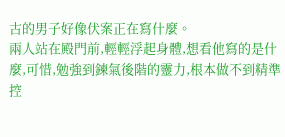古的男子好像伏案正在寫什麼。
兩人站在殿門前,輕輕浮起身體,想看他寫的是什麼,可惜,勉強到鍊氣後階的靈力,根本做不到精準控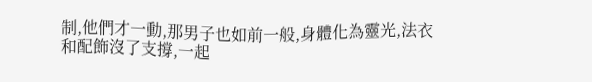制,他們才一動,那男子也如前一般,身體化為靈光,法衣和配飾沒了支撐,一起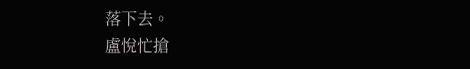落下去。
盧悅忙搶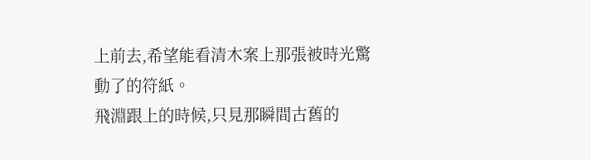上前去,希望能看清木案上那張被時光驚動了的符紙。
飛淵跟上的時候,只見那瞬間古舊的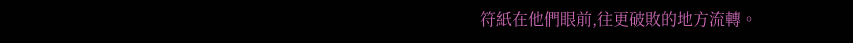符紙在他們眼前,往更破敗的地方流轉。